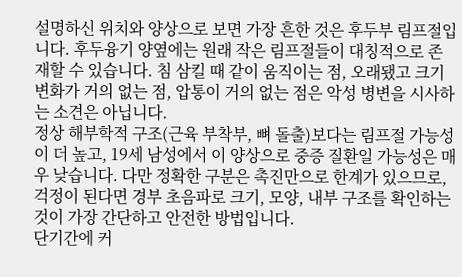설명하신 위치와 양상으로 보면 가장 흔한 것은 후두부 림프절입니다. 후두융기 양옆에는 원래 작은 림프절들이 대칭적으로 존재할 수 있습니다. 침 삼킬 때 같이 움직이는 점, 오래됐고 크기 변화가 거의 없는 점, 압통이 거의 없는 점은 악성 병변을 시사하는 소견은 아닙니다.
정상 해부학적 구조(근육 부착부, 뼈 돌출)보다는 림프절 가능성이 더 높고, 19세 남성에서 이 양상으로 중증 질환일 가능성은 매우 낮습니다. 다만 정확한 구분은 촉진만으로 한계가 있으므로, 걱정이 된다면 경부 초음파로 크기, 모양, 내부 구조를 확인하는 것이 가장 간단하고 안전한 방법입니다.
단기간에 커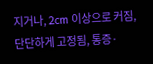지거나, 2cm 이상으로 커짐, 단단하게 고정됨, 통증·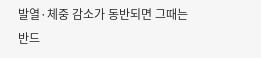발열·체중 감소가 동반되면 그때는 반드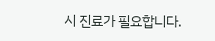시 진료가 필요합니다.